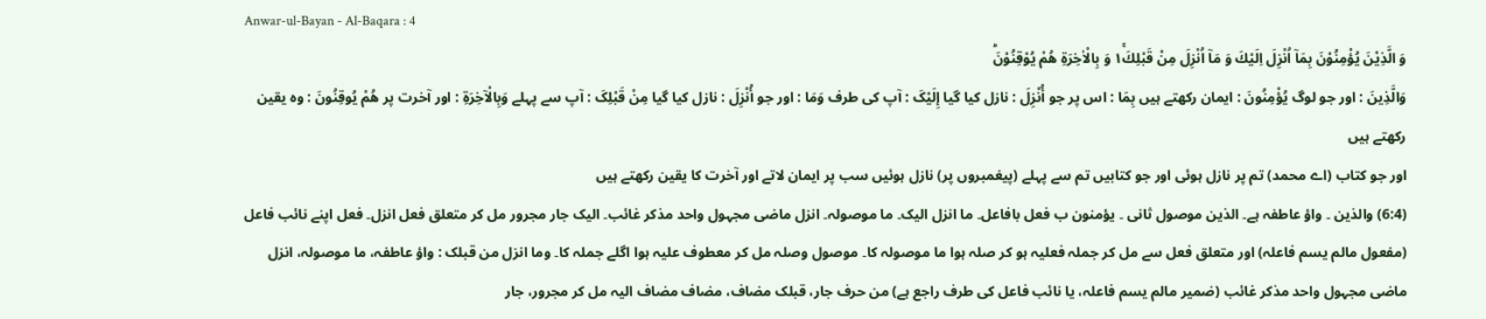Anwar-ul-Bayan - Al-Baqara : 4
وَ الَّذِیْنَ یُؤْمِنُوْنَ بِمَاۤ اُنْزِلَ اِلَیْكَ وَ مَاۤ اُنْزِلَ مِنْ قَبْلِكَ١ۚ وَ بِالْاٰخِرَةِ هُمْ یُوْقِنُوْنَؕ
وَالَّذِينَ : اور جو لوگ يُؤْمِنُونَ : ایمان رکھتے ہیں بِمَا : اس پر جو أُنْزِلَ : نازل کیا گیا إِلَيْکَ : آپ کی طرف وَمَا : اور جو أُنْزِلَ : نازل کیا گیا مِنْ قَبْلِکَ : آپ سے پہلے وَبِالْآخِرَةِ : اور آخرت پر هُمْ يُوقِنُونَ : وہ یقین رکھتے ہیں
اور جو کتاب (اے محمد) تم پر نازل ہوئی اور جو کتابیں تم سے پہلے (پیغمبروں پر) نازل ہوئیں سب پر ایمان لاتے اور آخرت کا یقین رکھتے ہیں
(6:4) والذین ۔ واؤ عاطفہ ہے۔ الذین موصول ثانی ۔ یؤمنون ب فعل بافاعل۔ ما انزل الیک۔ ما موصولہ۔ انزل ماضی مجہول واحد مذکر غائب۔ الیک جار مجرور مل کر متعلق فعل انزل۔ فعل اپنے نائب فاعل (مفعول مالم یسم فاعلہ) اور متعلق فعل سے مل کر جملہ فعلیہ ہو کر صلہ ہوا ما موصولہ کا۔ موصول وصلہ مل کر معطوف علیہ ہوا اگلے جملہ کا۔ وما انزل من قبلک : واؤ عاطفہ، ما موصولہ، انزل ماضی مجہول واحد مذکر غائب (ضمیر مالم یسم فاعلہ، یا نائب فاعل کی طرف راجع ہے) من حرف جار، قبلک مضاف، مضاف مضاف الیہ مل کر مجرور، جار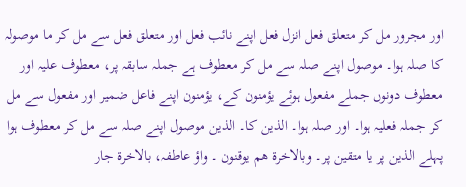اور مجرور مل کر متعلق فعل انزل فعل اپنے نائب فعل اور متعلق فعل سے مل کر ما موصولہ کا صلہ ہوا۔ موصول اپنے صلہ سے مل کر معطوف ہے جملہ سابقہ پر، معطوف علیہ اور معطوف دونوں جملے مفعول ہوئے یؤمنون کے، یؤمنون اپنے فاعل ضمیر اور مفعول سے مل کر جملہ فعلیہ ہوا۔ اور صلہ ہوا۔ الذین کا۔ الذین موصول اپنے صلہ سے مل کر معطوف ہوا پہلے الذین پر یا متقین پر۔ وبالاخرۃ ھم یوقنون ۔ واؤ عاطفہ، بالاخرۃ جار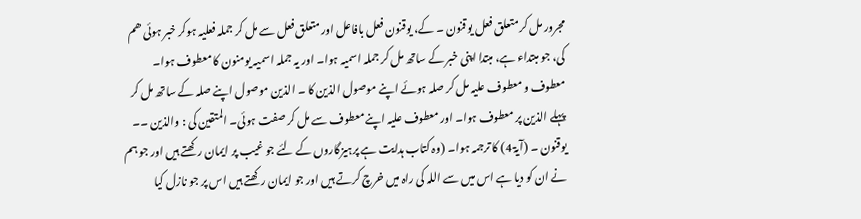مجرور مل کر متعلق فعل یوقنون ۔ کے، یوقنون فعل بافاعل اور متعلق فعل سے مل کر جملہ فعلیہ ہوکر خبر ہوئی ھم کی، جو مبتداء ہے، مبتدا اپنی خبر کے ساتھ مل کر جملہ اسمیہ ہوا۔ اور یہ جملہ اسمیہ یومنون کا معطوف ہوا۔ معطوف و معطوف علیہ مل کر صلہ ہوئے اپنے موصول الذین کا ۔ الذین موصول اپنے صلہ کے ساتھ مل کر پہلے الذین پر معطوف ہوا۔ اور معطوف علیہ اپنے معطوف سے مل کر صفت ہوئی۔ المتقین کی : والذین ۔۔ یوقنون ۔ (آیۃ 4) کا ترجمہ ہوا۔ (وہ کتاب ہدایت ہے پرہیزگاروں کے لئے جو غیب پر ایمان رکھتے ہیں اور جو ہم نے ان کو دیا ہے اس میں سے اللہ کی راہ میں خرچ کرتے ہیں اور جو ایمان رکھتے ہیں اس پر جو نازل کیا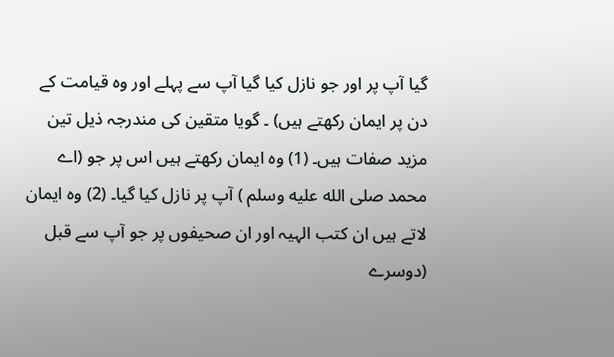گیا آپ پر اور جو نازل کیا گیا آپ سے پہلے اور وہ قیامت کے دن پر ایمان رکھتے ہیں) ۔ گویا متقین کی مندرجہ ذیل تین مزید صفات ہیں۔ (1) وہ ایمان رکھتے ہیں اس پر جو (اے محمد صلى الله عليه وسلم ) آپ پر نازل کیا گیا۔ (2) وہ ایمان لاتے ہیں ان کتب الہیہ اور ان صحیفوں پر جو آپ سے قبل (دوسرے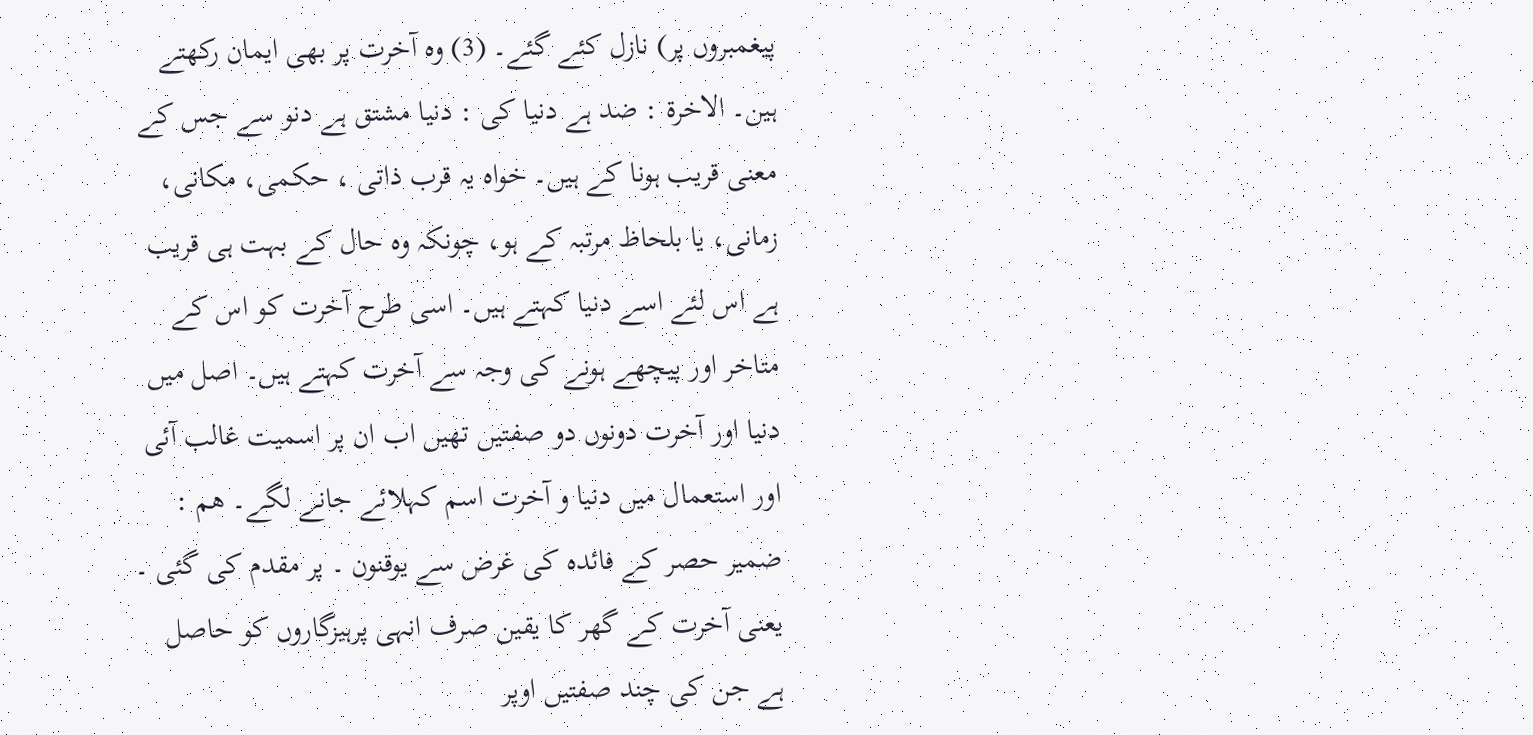پیغمبروں پر) نازل کئے گئے۔ (3) وہ آخرت پر بھی ایمان رکھتے ہین۔ الاخرۃ : ضد ہے دنیا کی : دنیا مشتق ہے دنو سے جس کے معنی قریب ہونا کے ہیں۔ خواہ یہ قرب ذاتی ، حکمی، مکانی، زمانی، یا بلحاظ مرتبہ کے ہو، چونکہ وہ حال کے بہت ہی قریب ہے اس لئے اسے دنیا کہتے ہیں۔ اسی طرح آخرت کو اس کے متاخر اور پیچھے ہونے کی وجہ سے آخرت کہتے ہیں۔ اصل میں دنیا اور آخرت دونوں دو صفتیں تھیں اب ان پر اسمیت غالب آئی اور استعمال میں دنیا و آخرت اسم کہلائے جانے لگے۔ ھم : ضمیر حصر کے فائدہ کی غرض سے یوقنون ۔ پر مقدم کی گئی ۔ یعنی آخرت کے گھر کا یقین صرف انہی پرہیزگاروں کو حاصل ہے جن کی چند صفتیں اوپر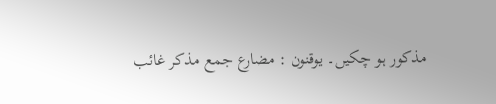مذکور ہو چکیں۔ یوقنون : مضارع جمع مذکر غائب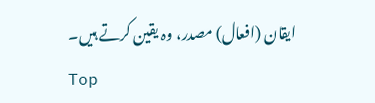ایقان (افعال) مصدر، وہ یقین کرتے ہیں۔
Top